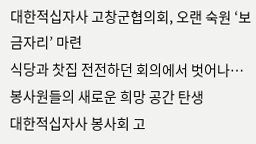대한적십자사 고창군협의회, 오랜 숙원 ‘보금자리’ 마련
식당과 찻집 전전하던 회의에서 벗어나…봉사원들의 새로운 희망 공간 탄생
대한적십자사 봉사회 고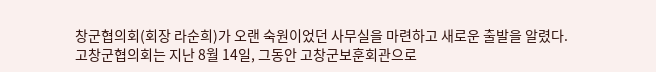창군협의회(회장 라순희)가 오랜 숙원이었던 사무실을 마련하고 새로운 출발을 알렸다.
고창군협의회는 지난 8월 14일, 그동안 고창군보훈회관으로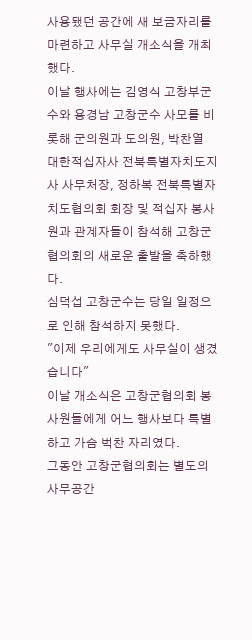사용됐던 공간에 새 보금자리를 마련하고 사무실 개소식을 개최했다.
이날 행사에는 김영식 고창부군수와 용경남 고창군수 사모를 비롯해 군의원과 도의원, 박찬열 대한적십자사 전북특별자치도지사 사무처장, 정하복 전북특별자치도협의회 회장 및 적십자 봉사원과 관계자들이 참석해 고창군협의회의 새로운 출발을 축하했다.
심덕섭 고창군수는 당일 일정으로 인해 참석하지 못했다.
"이제 우리에게도 사무실이 생겼습니다"
이날 개소식은 고창군협의회 봉사원들에게 어느 행사보다 특별하고 가슴 벅찬 자리였다.
그동안 고창군협의회는 별도의 사무공간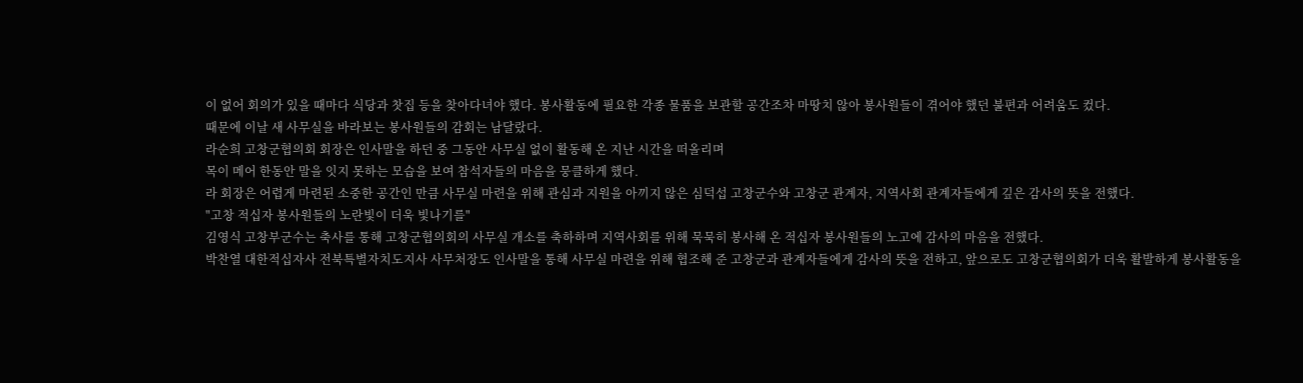이 없어 회의가 있을 때마다 식당과 찻집 등을 찾아다녀야 했다. 봉사활동에 필요한 각종 물품을 보관할 공간조차 마땅치 않아 봉사원들이 겪어야 했던 불편과 어려움도 컸다.
때문에 이날 새 사무실을 바라보는 봉사원들의 감회는 남달랐다.
라순희 고창군협의회 회장은 인사말을 하던 중 그동안 사무실 없이 활동해 온 지난 시간을 떠올리며
목이 메어 한동안 말을 잇지 못하는 모습을 보여 참석자들의 마음을 뭉클하게 했다.
라 회장은 어렵게 마련된 소중한 공간인 만큼 사무실 마련을 위해 관심과 지원을 아끼지 않은 심덕섭 고창군수와 고창군 관계자, 지역사회 관계자들에게 깊은 감사의 뜻을 전했다.
"고창 적십자 봉사원들의 노란빛이 더욱 빛나기를"
김영식 고창부군수는 축사를 통해 고창군협의회의 사무실 개소를 축하하며 지역사회를 위해 묵묵히 봉사해 온 적십자 봉사원들의 노고에 감사의 마음을 전했다.
박찬열 대한적십자사 전북특별자치도지사 사무처장도 인사말을 통해 사무실 마련을 위해 협조해 준 고창군과 관계자들에게 감사의 뜻을 전하고, 앞으로도 고창군협의회가 더욱 활발하게 봉사활동을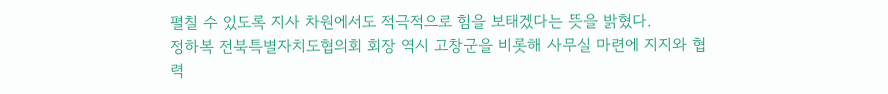펼칠 수 있도록 지사 차원에서도 적극적으로 힘을 보태겠다는 뜻을 밝혔다.
정하복 전북특별자치도협의회 회장 역시 고창군을 비롯해 사무실 마련에 지지와 협력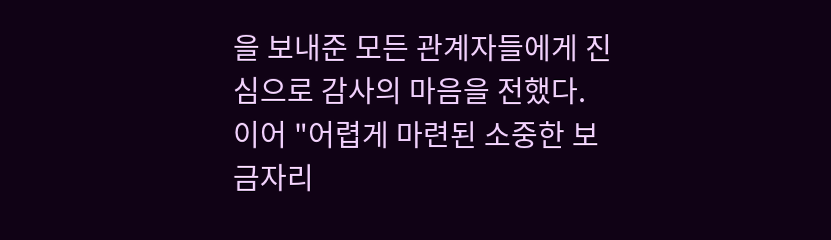을 보내준 모든 관계자들에게 진심으로 감사의 마음을 전했다.
이어 "어렵게 마련된 소중한 보금자리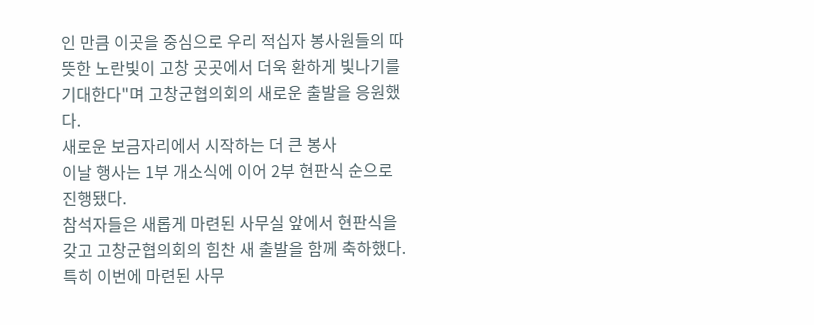인 만큼 이곳을 중심으로 우리 적십자 봉사원들의 따뜻한 노란빛이 고창 곳곳에서 더욱 환하게 빛나기를 기대한다"며 고창군협의회의 새로운 출발을 응원했다.
새로운 보금자리에서 시작하는 더 큰 봉사
이날 행사는 1부 개소식에 이어 2부 현판식 순으로 진행됐다.
참석자들은 새롭게 마련된 사무실 앞에서 현판식을 갖고 고창군협의회의 힘찬 새 출발을 함께 축하했다.
특히 이번에 마련된 사무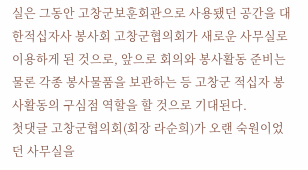실은 그동안 고창군보훈회관으로 사용됐던 공간을 대한적십자사 봉사회 고창군협의회가 새로운 사무실로 이용하게 된 것으로, 앞으로 회의와 봉사활동 준비는 물론 각종 봉사물품을 보관하는 등 고창군 적십자 봉사활동의 구심점 역할을 할 것으로 기대된다.
첫댓글 고창군협의회(회장 라순희)가 오랜 숙원이었던 사무실을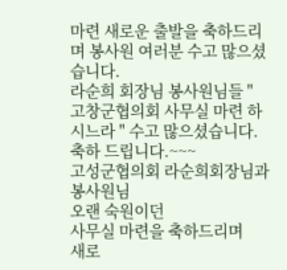마련 새로운 출발을 축하드리며 봉사원 여러분 수고 많으셨습니다.
라순희 회장님 봉사원님들 " 고창군협의회 사무실 마련 하시느라 " 수고 많으셨습니다. 축하 드립니다.~~~
고성군협의회 라순희회장님과 봉사원님
오랜 숙원이던
사무실 마련을 축하드리며
새로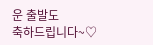운 출발도
축하드립니다~♡